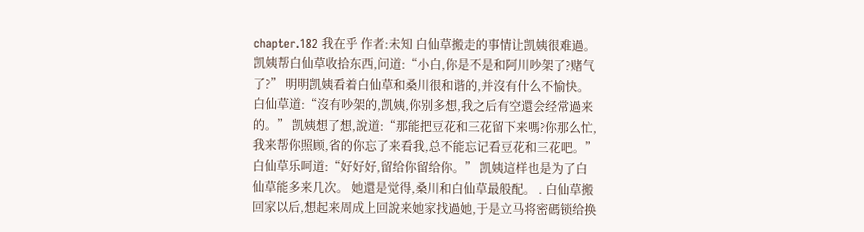chapter.182 我在乎 作者:未知 白仙草搬走的事情让凯姨很难過。 凯姨帮白仙草收拾东西,问道:“小白,你是不是和阿川吵架了?赌气了?” 明明凯姨看着白仙草和桑川很和谐的,并沒有什么不愉快。 白仙草道:“沒有吵架的,凯姨,你别多想,我之后有空還会经常過来的。” 凯姨想了想,說道:“那能把豆花和三花留下来嗎?你那么忙,我来帮你照顾,省的你忘了来看我,总不能忘记看豆花和三花吧。” 白仙草乐呵道:“好好好,留给你留给你。” 凯姨這样也是为了白仙草能多来几次。 她還是觉得,桑川和白仙草最般配。 . 白仙草搬回家以后,想起来周成上回說来她家找過她,于是立马将密碼锁给换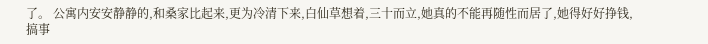了。 公寓内安安静静的,和桑家比起来,更为冷清下来,白仙草想着,三十而立,她真的不能再随性而居了,她得好好挣钱,搞事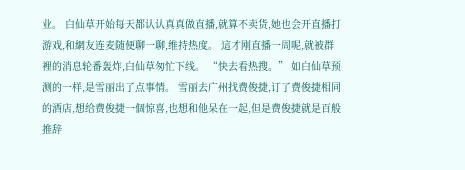业。 白仙草开始每天都认认真真做直播,就算不卖货,她也会开直播打游戏,和網友连麦随便聊一聊,维持热度。 這才刚直播一周呢,就被群裡的消息轮番轰炸,白仙草匆忙下线。 “快去看热搜。” 如白仙草预测的一样,是雪丽出了点事情。 雪丽去广州找费俊捷,订了费俊捷相同的酒店,想给费俊捷一個惊喜,也想和他呆在一起,但是费俊捷就是百般推辞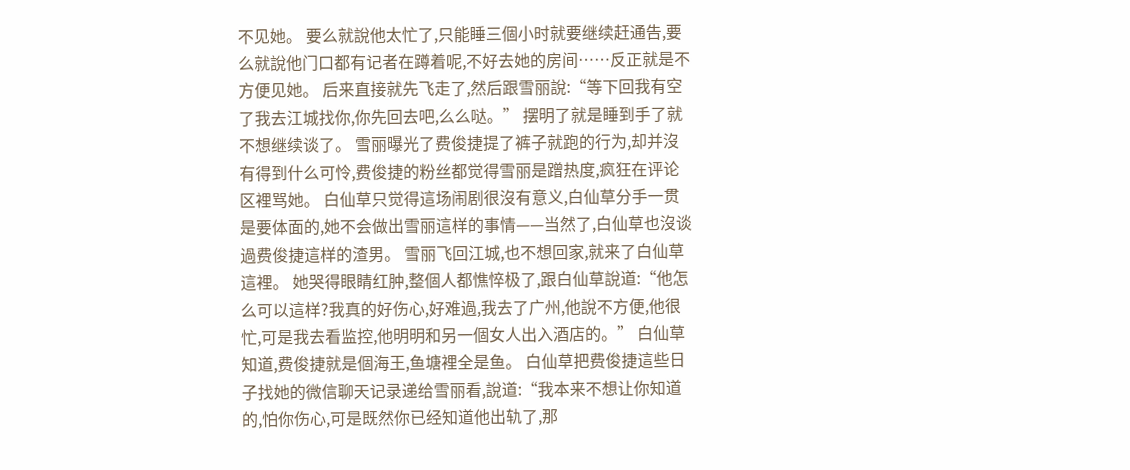不见她。 要么就說他太忙了,只能睡三個小时就要继续赶通告,要么就說他门口都有记者在蹲着呢,不好去她的房间……反正就是不方便见她。 后来直接就先飞走了,然后跟雪丽說:“等下回我有空了我去江城找你,你先回去吧,么么哒。” 摆明了就是睡到手了就不想继续谈了。 雪丽曝光了费俊捷提了裤子就跑的行为,却并沒有得到什么可怜,费俊捷的粉丝都觉得雪丽是蹭热度,疯狂在评论区裡骂她。 白仙草只觉得這场闹剧很沒有意义,白仙草分手一贯是要体面的,她不会做出雪丽這样的事情——当然了,白仙草也沒谈過费俊捷這样的渣男。 雪丽飞回江城,也不想回家,就来了白仙草這裡。 她哭得眼睛红肿,整個人都憔悴极了,跟白仙草說道:“他怎么可以這样?我真的好伤心,好难過,我去了广州,他說不方便,他很忙,可是我去看监控,他明明和另一個女人出入酒店的。” 白仙草知道,费俊捷就是個海王,鱼塘裡全是鱼。 白仙草把费俊捷這些日子找她的微信聊天记录递给雪丽看,說道:“我本来不想让你知道的,怕你伤心,可是既然你已经知道他出轨了,那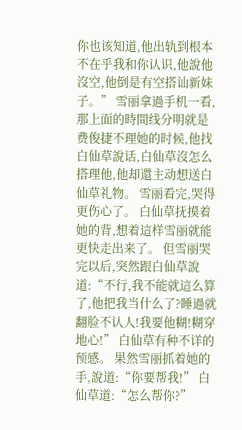你也该知道,他出轨到根本不在乎我和你认识,他說他沒空,他倒是有空搭讪新妹子。” 雪丽拿過手机一看,那上面的時間线分明就是费俊捷不理她的时候,他找白仙草說话,白仙草沒怎么搭理他,他却還主动想送白仙草礼物。 雪丽看完,哭得更伤心了。 白仙草抚摸着她的背,想着這样雪丽就能更快走出来了。 但雪丽哭完以后,突然跟白仙草說道:“不行,我不能就這么算了,他把我当什么了?睡過就翻脸不认人!我要他糊!糊穿地心!” 白仙草有种不详的预感。 果然雪丽抓着她的手,說道:“你要帮我!” 白仙草道:“怎么帮你?”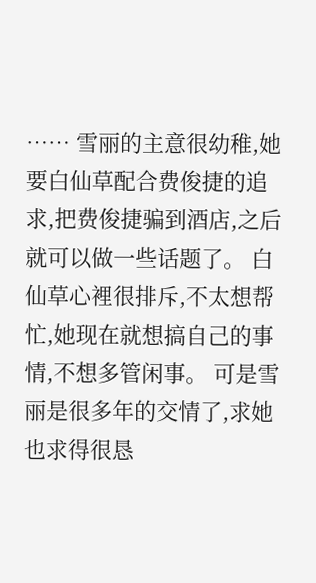…… 雪丽的主意很幼稚,她要白仙草配合费俊捷的追求,把费俊捷骗到酒店,之后就可以做一些话题了。 白仙草心裡很排斥,不太想帮忙,她现在就想搞自己的事情,不想多管闲事。 可是雪丽是很多年的交情了,求她也求得很恳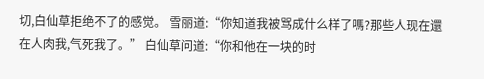切,白仙草拒绝不了的感觉。 雪丽道:“你知道我被骂成什么样了嗎?那些人现在還在人肉我,气死我了。” 白仙草问道:“你和他在一块的时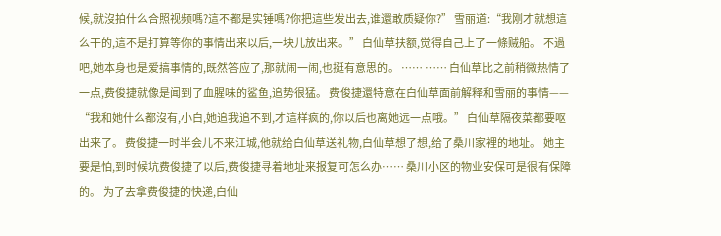候,就沒拍什么合照视频嗎?這不都是实锤嗎?你把這些发出去,谁還敢质疑你?” 雪丽道:“我刚才就想這么干的,這不是打算等你的事情出来以后,一块儿放出来。” 白仙草扶额,觉得自己上了一條贼船。 不過吧,她本身也是爱搞事情的,既然答应了,那就闹一闹,也挺有意思的。 …… …… 白仙草比之前稍微热情了一点,费俊捷就像是闻到了血腥味的鲨鱼,追势很猛。 费俊捷還特意在白仙草面前解释和雪丽的事情—— “我和她什么都沒有,小白,她追我追不到,才這样疯的,你以后也离她远一点哦。” 白仙草隔夜菜都要呕出来了。 费俊捷一时半会儿不来江城,他就给白仙草送礼物,白仙草想了想,给了桑川家裡的地址。 她主要是怕,到时候坑费俊捷了以后,费俊捷寻着地址来报复可怎么办…… 桑川小区的物业安保可是很有保障的。 为了去拿费俊捷的快递,白仙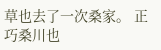草也去了一次桑家。 正巧桑川也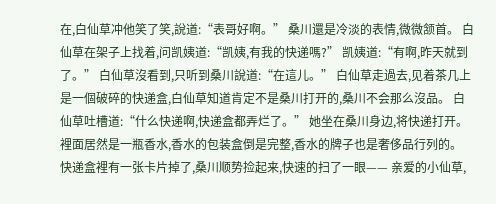在,白仙草冲他笑了笑,說道:“表哥好啊。” 桑川還是冷淡的表情,微微颔首。 白仙草在架子上找着,问凯姨道:“凯姨,有我的快递嗎?” 凯姨道:“有啊,昨天就到了。” 白仙草沒看到,只听到桑川說道:“在這儿。” 白仙草走過去,见着茶几上是一個破碎的快递盒,白仙草知道肯定不是桑川打开的,桑川不会那么沒品。 白仙草吐槽道:“什么快递啊,快递盒都弄烂了。” 她坐在桑川身边,将快递打开。 裡面居然是一瓶香水,香水的包装盒倒是完整,香水的牌子也是奢侈品行列的。 快递盒裡有一张卡片掉了,桑川顺势捡起来,快速的扫了一眼—— 亲爱的小仙草,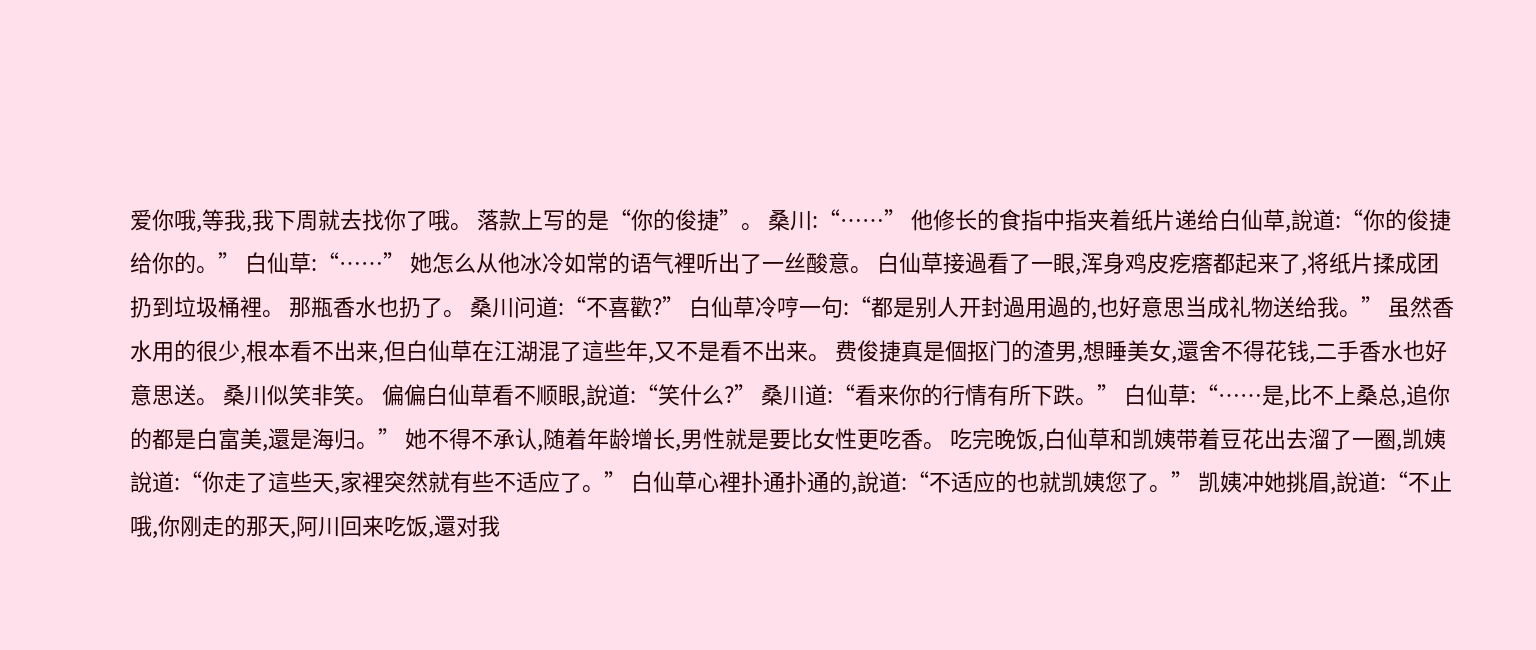爱你哦,等我,我下周就去找你了哦。 落款上写的是“你的俊捷”。 桑川:“……” 他修长的食指中指夹着纸片递给白仙草,說道:“你的俊捷给你的。” 白仙草:“……” 她怎么从他冰冷如常的语气裡听出了一丝酸意。 白仙草接過看了一眼,浑身鸡皮疙瘩都起来了,将纸片揉成团扔到垃圾桶裡。 那瓶香水也扔了。 桑川问道:“不喜歡?” 白仙草冷哼一句:“都是别人开封過用過的,也好意思当成礼物送给我。” 虽然香水用的很少,根本看不出来,但白仙草在江湖混了這些年,又不是看不出来。 费俊捷真是個抠门的渣男,想睡美女,還舍不得花钱,二手香水也好意思送。 桑川似笑非笑。 偏偏白仙草看不顺眼,說道:“笑什么?” 桑川道:“看来你的行情有所下跌。” 白仙草:“……是,比不上桑总,追你的都是白富美,還是海归。” 她不得不承认,随着年龄增长,男性就是要比女性更吃香。 吃完晚饭,白仙草和凯姨带着豆花出去溜了一圈,凯姨說道:“你走了這些天,家裡突然就有些不适应了。” 白仙草心裡扑通扑通的,說道:“不适应的也就凯姨您了。” 凯姨冲她挑眉,說道:“不止哦,你刚走的那天,阿川回来吃饭,還对我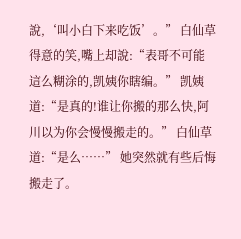說,‘叫小白下来吃饭’。” 白仙草得意的笑,嘴上却說:“表哥不可能這么糊涂的,凯姨你瞎编。” 凯姨道:“是真的!谁让你搬的那么快,阿川以为你会慢慢搬走的。” 白仙草道:“是么……” 她突然就有些后悔搬走了。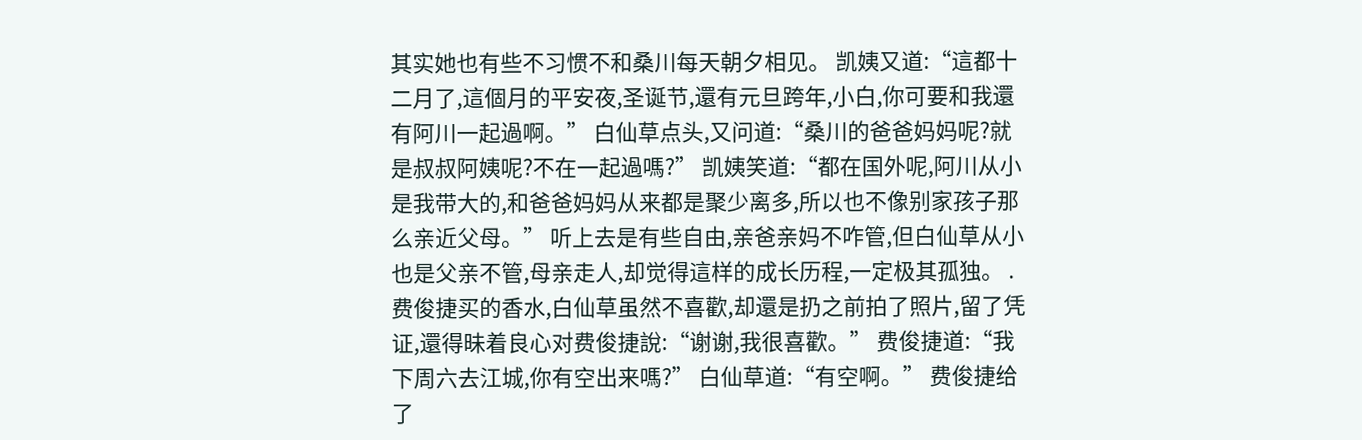其实她也有些不习惯不和桑川每天朝夕相见。 凯姨又道:“這都十二月了,這個月的平安夜,圣诞节,還有元旦跨年,小白,你可要和我還有阿川一起過啊。” 白仙草点头,又问道:“桑川的爸爸妈妈呢?就是叔叔阿姨呢?不在一起過嗎?” 凯姨笑道:“都在国外呢,阿川从小是我带大的,和爸爸妈妈从来都是聚少离多,所以也不像别家孩子那么亲近父母。” 听上去是有些自由,亲爸亲妈不咋管,但白仙草从小也是父亲不管,母亲走人,却觉得這样的成长历程,一定极其孤独。 . 费俊捷买的香水,白仙草虽然不喜歡,却還是扔之前拍了照片,留了凭证,還得昧着良心对费俊捷說:“谢谢,我很喜歡。” 费俊捷道:“我下周六去江城,你有空出来嗎?” 白仙草道:“有空啊。” 费俊捷给了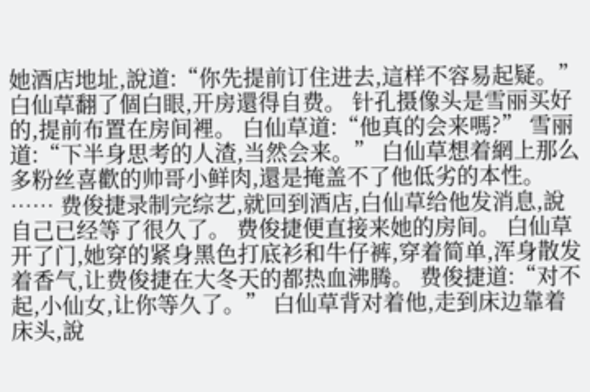她酒店地址,說道:“你先提前订住进去,這样不容易起疑。” 白仙草翻了個白眼,开房還得自费。 针孔摄像头是雪丽买好的,提前布置在房间裡。 白仙草道:“他真的会来嗎?” 雪丽道:“下半身思考的人渣,当然会来。” 白仙草想着網上那么多粉丝喜歡的帅哥小鲜肉,還是掩盖不了他低劣的本性。 …… 费俊捷录制完综艺,就回到酒店,白仙草给他发消息,說自己已经等了很久了。 费俊捷便直接来她的房间。 白仙草开了门,她穿的紧身黑色打底衫和牛仔裤,穿着简单,浑身散发着香气,让费俊捷在大冬天的都热血沸腾。 费俊捷道:“对不起,小仙女,让你等久了。” 白仙草背对着他,走到床边靠着床头,說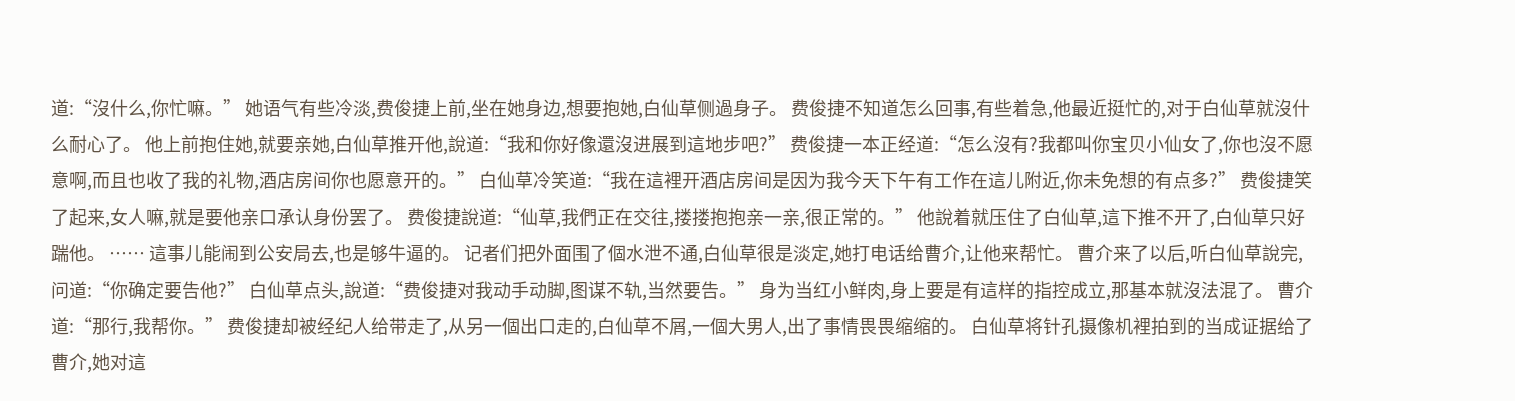道:“沒什么,你忙嘛。” 她语气有些冷淡,费俊捷上前,坐在她身边,想要抱她,白仙草侧過身子。 费俊捷不知道怎么回事,有些着急,他最近挺忙的,对于白仙草就沒什么耐心了。 他上前抱住她,就要亲她,白仙草推开他,說道:“我和你好像還沒进展到這地步吧?” 费俊捷一本正经道:“怎么沒有?我都叫你宝贝小仙女了,你也沒不愿意啊,而且也收了我的礼物,酒店房间你也愿意开的。” 白仙草冷笑道:“我在這裡开酒店房间是因为我今天下午有工作在這儿附近,你未免想的有点多?” 费俊捷笑了起来,女人嘛,就是要他亲口承认身份罢了。 费俊捷說道:“仙草,我們正在交往,搂搂抱抱亲一亲,很正常的。” 他說着就压住了白仙草,這下推不开了,白仙草只好踹他。 …… 這事儿能闹到公安局去,也是够牛逼的。 记者们把外面围了個水泄不通,白仙草很是淡定,她打电话给曹介,让他来帮忙。 曹介来了以后,听白仙草說完,问道:“你确定要告他?” 白仙草点头,說道:“费俊捷对我动手动脚,图谋不轨,当然要告。” 身为当红小鲜肉,身上要是有這样的指控成立,那基本就沒法混了。 曹介道:“那行,我帮你。” 费俊捷却被经纪人给带走了,从另一個出口走的,白仙草不屑,一個大男人,出了事情畏畏缩缩的。 白仙草将针孔摄像机裡拍到的当成证据给了曹介,她对這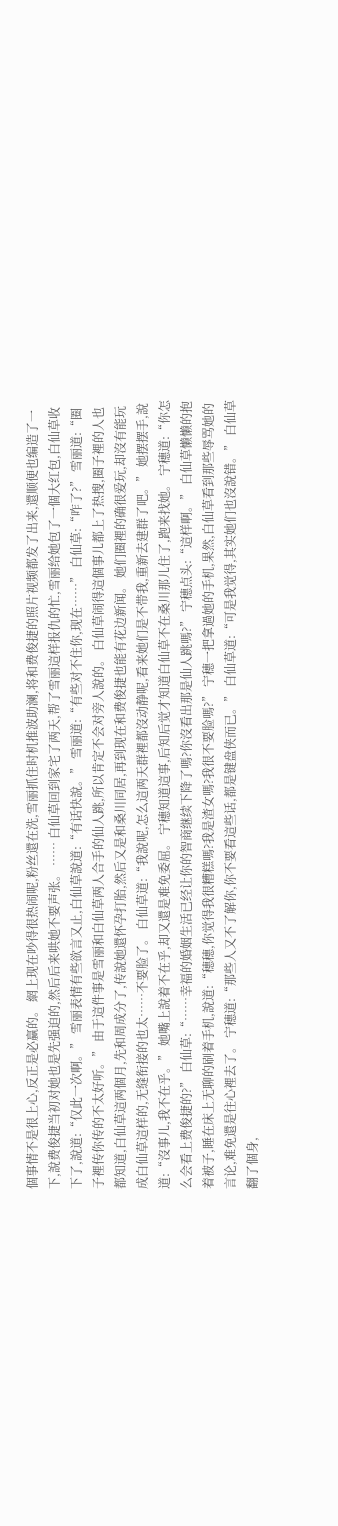個事情不是很上心,反正是必赢的。 網上现在吵得很热闹呢,粉丝還在洗,雪丽抓住时机推波助澜,将和费俊捷的照片视频都发了出来,還顺便也编造了一下,說费俊捷当初对她也是先强迫的,然后后来哄她不要声张。 …… 白仙草回到家宅了两天,帮了雪丽這样报仇的忙,雪丽给她包了一個大红包,白仙草收下了,說道:“仅此一次啊。” 雪丽表情有些欲言又止,白仙草說道:“有话快說。” 雪丽道:“有些对不住你,现在……” 白仙草:“咋了?” 雪丽道:“圈子裡传你传的不太好听。” 由于這件事是雪丽和白仙草两人合手的仙人跳,所以肯定不会对旁人說的。 白仙草闹得這個事儿都上了热搜,圈子裡的人也都知道,白仙草這两個月,先和周成分了,传說她還怀孕打胎,然后又是和桑川同居,再到现在和费俊捷也能有花边新闻。 她们圈裡的确很爱玩,却沒有能玩成白仙草這样的,无缝衔接的也太……不要脸了。 白仙草道:“我說呢,怎么這两天群裡都沒动静呢,看来她们是不带我,重新去建群了吧。” 她摆摆手,說道:“沒事儿,我不在乎。” 她嘴上說着不在乎,却又還是难免委屈。 宁穗知道這事,后知后觉才知道白仙草不在桑川那儿住了,跑来找她。 宁穗道:“你怎么会看上费俊捷的?” 白仙草:“……幸福的婚姻生活已经让你的智商继续下降了嗎?你沒看出那是仙人跳嗎?” 宁穗点头:“這样啊。” 白仙草懒懒的抱着被子,睡在床上无聊的刷着手机,說道:“穗穗,你觉得我很糟糕嗎?我是渣女嗎?我很不要脸嗎?” 宁穗一把拿過她的手机,果然,白仙草看到那些辱骂她的言论,难免還是往心裡去了。 宁穗道:“那些人又不了解你,你不要看這些话,都是键盘侠而已。” 白仙草道:“可是我觉得,其实她们也沒說错。” 白仙草翻了個身,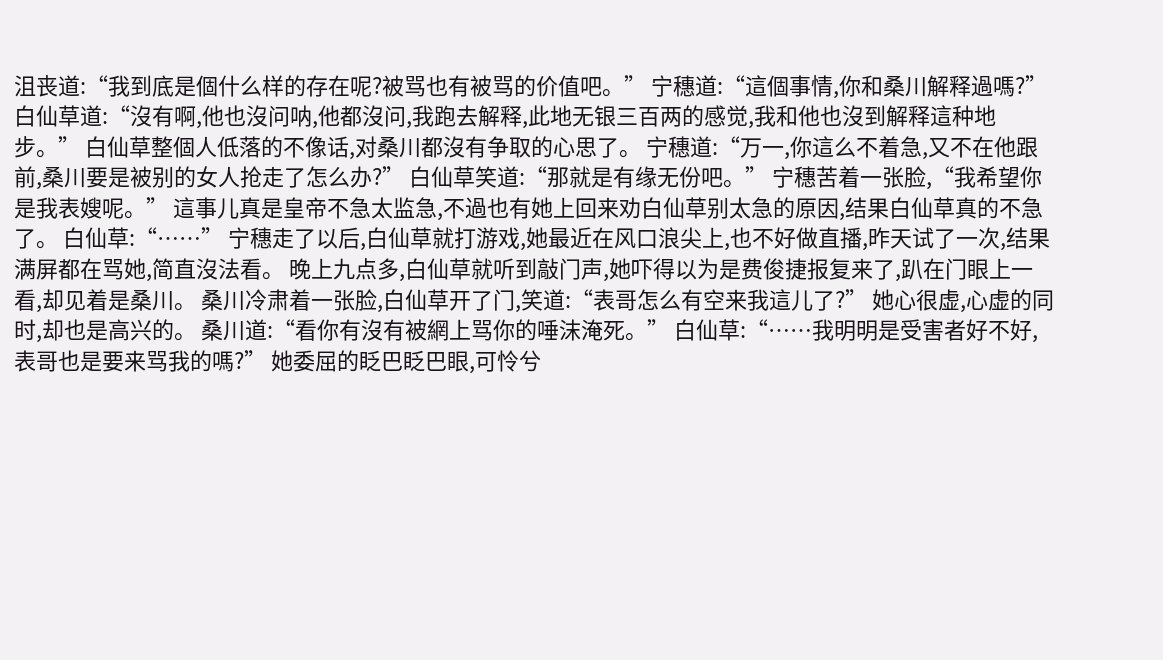沮丧道:“我到底是個什么样的存在呢?被骂也有被骂的价值吧。” 宁穗道:“這個事情,你和桑川解释過嗎?” 白仙草道:“沒有啊,他也沒问呐,他都沒问,我跑去解释,此地无银三百两的感觉,我和他也沒到解释這种地步。” 白仙草整個人低落的不像话,对桑川都沒有争取的心思了。 宁穗道:“万一,你這么不着急,又不在他跟前,桑川要是被别的女人抢走了怎么办?” 白仙草笑道:“那就是有缘无份吧。” 宁穗苦着一张脸,“我希望你是我表嫂呢。” 這事儿真是皇帝不急太监急,不過也有她上回来劝白仙草别太急的原因,结果白仙草真的不急了。 白仙草:“……” 宁穗走了以后,白仙草就打游戏,她最近在风口浪尖上,也不好做直播,昨天试了一次,结果满屏都在骂她,简直沒法看。 晚上九点多,白仙草就听到敲门声,她吓得以为是费俊捷报复来了,趴在门眼上一看,却见着是桑川。 桑川冷肃着一张脸,白仙草开了门,笑道:“表哥怎么有空来我這儿了?” 她心很虚,心虚的同时,却也是高兴的。 桑川道:“看你有沒有被網上骂你的唾沫淹死。” 白仙草:“……我明明是受害者好不好,表哥也是要来骂我的嗎?” 她委屈的眨巴眨巴眼,可怜兮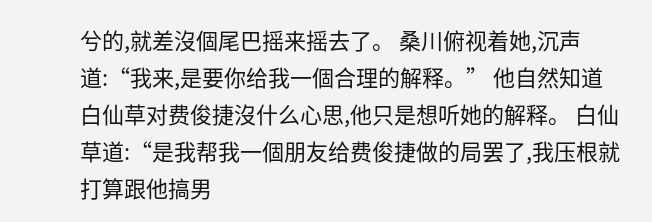兮的,就差沒個尾巴摇来摇去了。 桑川俯视着她,沉声道:“我来,是要你给我一個合理的解释。” 他自然知道白仙草对费俊捷沒什么心思,他只是想听她的解释。 白仙草道:“是我帮我一個朋友给费俊捷做的局罢了,我压根就打算跟他搞男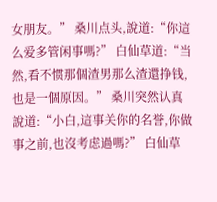女朋友。” 桑川点头,說道:“你這么爱多管闲事嗎?” 白仙草道:“当然,看不惯那個渣男那么渣還挣钱,也是一個原因。” 桑川突然认真說道:“小白,這事关你的名誉,你做事之前,也沒考虑過嗎?” 白仙草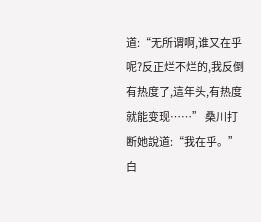道:“无所谓啊,谁又在乎呢?反正烂不烂的,我反倒有热度了,這年头,有热度就能变现……” 桑川打断她說道:“我在乎。” 白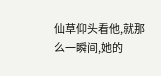仙草仰头看他,就那么一瞬间,她的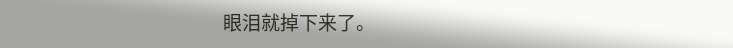眼泪就掉下来了。